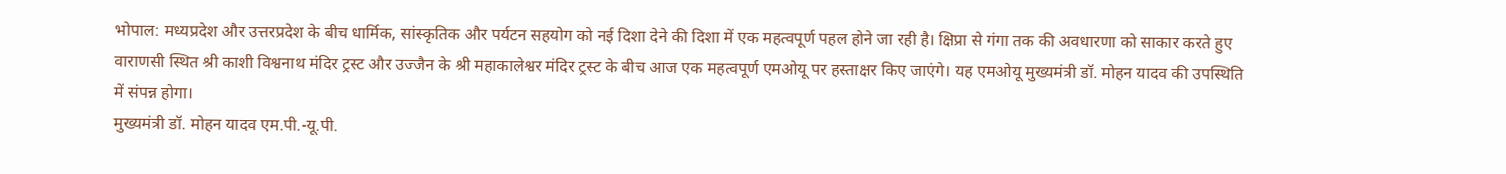भोपाल: मध्यप्रदेश और उत्तरप्रदेश के बीच धार्मिक, सांस्कृतिक और पर्यटन सहयोग को नई दिशा देने की दिशा में एक महत्वपूर्ण पहल होने जा रही है। क्षिप्रा से गंगा तक की अवधारणा को साकार करते हुए वाराणसी स्थित श्री काशी विश्वनाथ मंदिर ट्रस्ट और उज्जैन के श्री महाकालेश्वर मंदिर ट्रस्ट के बीच आज एक महत्वपूर्ण एमओयू पर हस्ताक्षर किए जाएंगे। यह एमओयू मुख्यमंत्री डॉ. मोहन यादव की उपस्थिति में संपन्न होगा।
मुख्यमंत्री डॉ. मोहन यादव एम.पी.-यू.पी.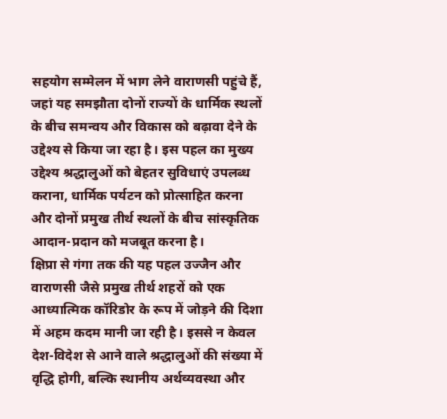सहयोग सम्मेलन में भाग लेने वाराणसी पहुंचे हैं, जहां यह समझौता दोनों राज्यों के धार्मिक स्थलों के बीच समन्वय और विकास को बढ़ावा देने के उद्देश्य से किया जा रहा है। इस पहल का मुख्य उद्देश्य श्रद्धालुओं को बेहतर सुविधाएं उपलब्ध कराना, धार्मिक पर्यटन को प्रोत्साहित करना और दोनों प्रमुख तीर्थ स्थलों के बीच सांस्कृतिक आदान-प्रदान को मजबूत करना है।
क्षिप्रा से गंगा तक की यह पहल उज्जैन और वाराणसी जैसे प्रमुख तीर्थ शहरों को एक आध्यात्मिक कॉरिडोर के रूप में जोड़ने की दिशा में अहम कदम मानी जा रही है। इससे न केवल देश-विदेश से आने वाले श्रद्धालुओं की संख्या में वृद्धि होगी, बल्कि स्थानीय अर्थव्यवस्था और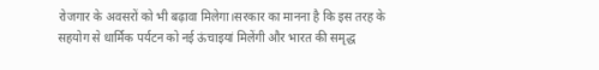रोजगार के अवसरों को भी बढ़ावा मिलेगा।सरकार का मानना है कि इस तरह के सहयोग से धार्मिक पर्यटन को नई ऊंचाइयां मिलेंगी और भारत की समृद्ध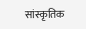सांस्कृतिक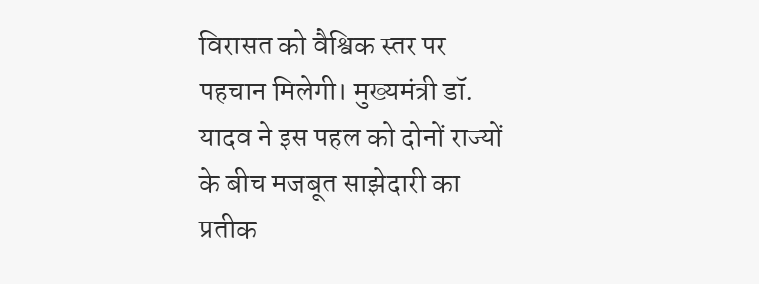विरासत को वैश्विक स्तर पर पहचान मिलेगी। मुख्यमंत्री डॉ. यादव ने इस पहल को दोनों राज्यों के बीच मजबूत साझेदारी का प्रतीक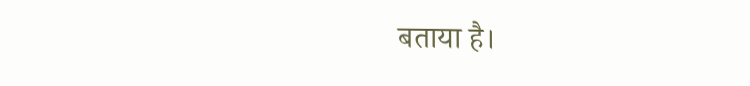बताया है।